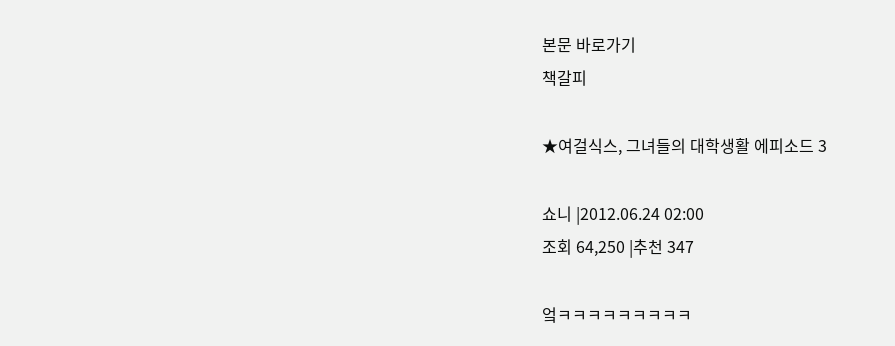본문 바로가기
책갈피

★여걸식스, 그녀들의 대학생활 에피소드 3

쇼니 |2012.06.24 02:00
조회 64,250 |추천 347

엌ㅋㅋㅋㅋㅋㅋㅋㅋㅋ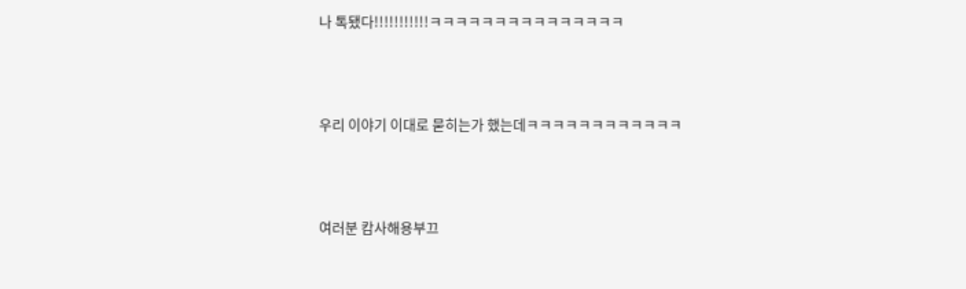나 톡됐다!!!!!!!!!!!ㅋㅋㅋㅋㅋㅋㅋㅋㅋㅋㅋㅋㅋㅋㅋ



우리 이야기 이대로 묻히는가 했는데ㅋㅋㅋㅋㅋㅋㅋㅋㅋㅋㅋㅋ



여러분 캄사해용부끄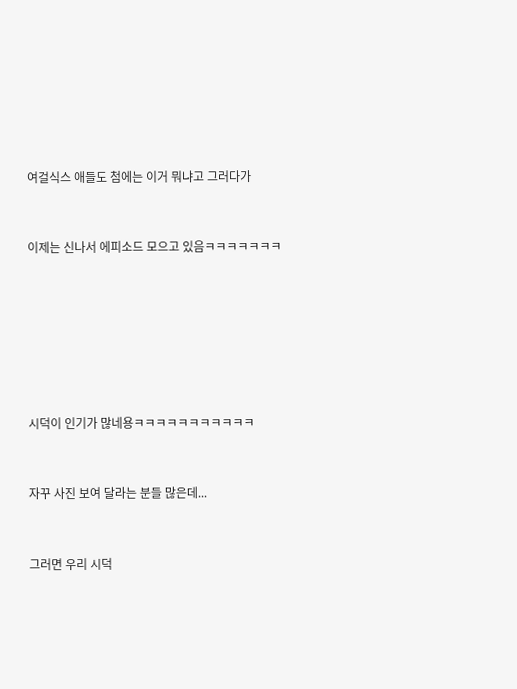여걸식스 애들도 첨에는 이거 뭐냐고 그러다가



이제는 신나서 에피소드 모으고 있음ㅋㅋㅋㅋㅋㅋㅋ









시덕이 인기가 많네용ㅋㅋㅋㅋㅋㅋㅋㅋㅋㅋㅋ



자꾸 사진 보여 달라는 분들 많은데...



그러면 우리 시덕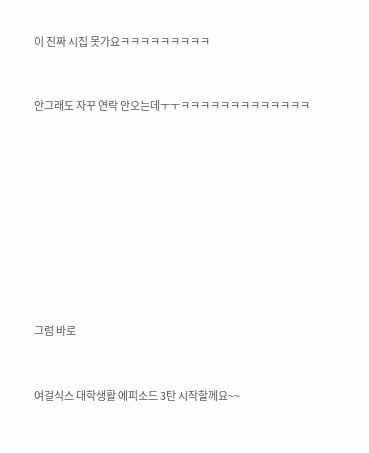이 진짜 시집 못가요ㅋㅋㅋㅋㅋㅋㅋㅋㅋ



안그래도 자꾸 연락 안오는데ㅜㅜㅋㅋㅋㅋㅋㅋㅋㅋㅋㅋㅋㅋㅋ













그럼 바로



여걸식스 대학생활 에피소드 3탄 시작할께요~~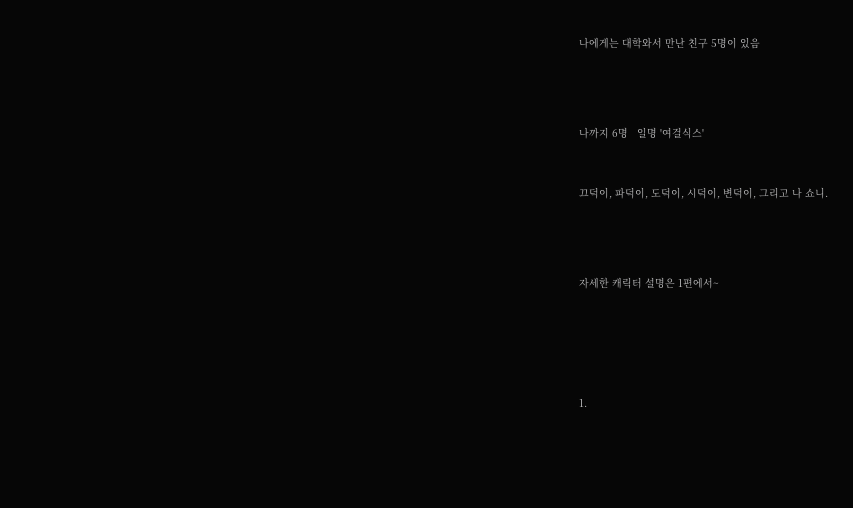나에게는 대학와서 만난 친구 5명이 있음





나까지 6명   일명 '여걸식스'



끄덕이, 파덕이, 도덕이, 시덕이, 변덕이, 그리고 나 쇼니.





자세한 캐릭터 설명은 1편에서~







1.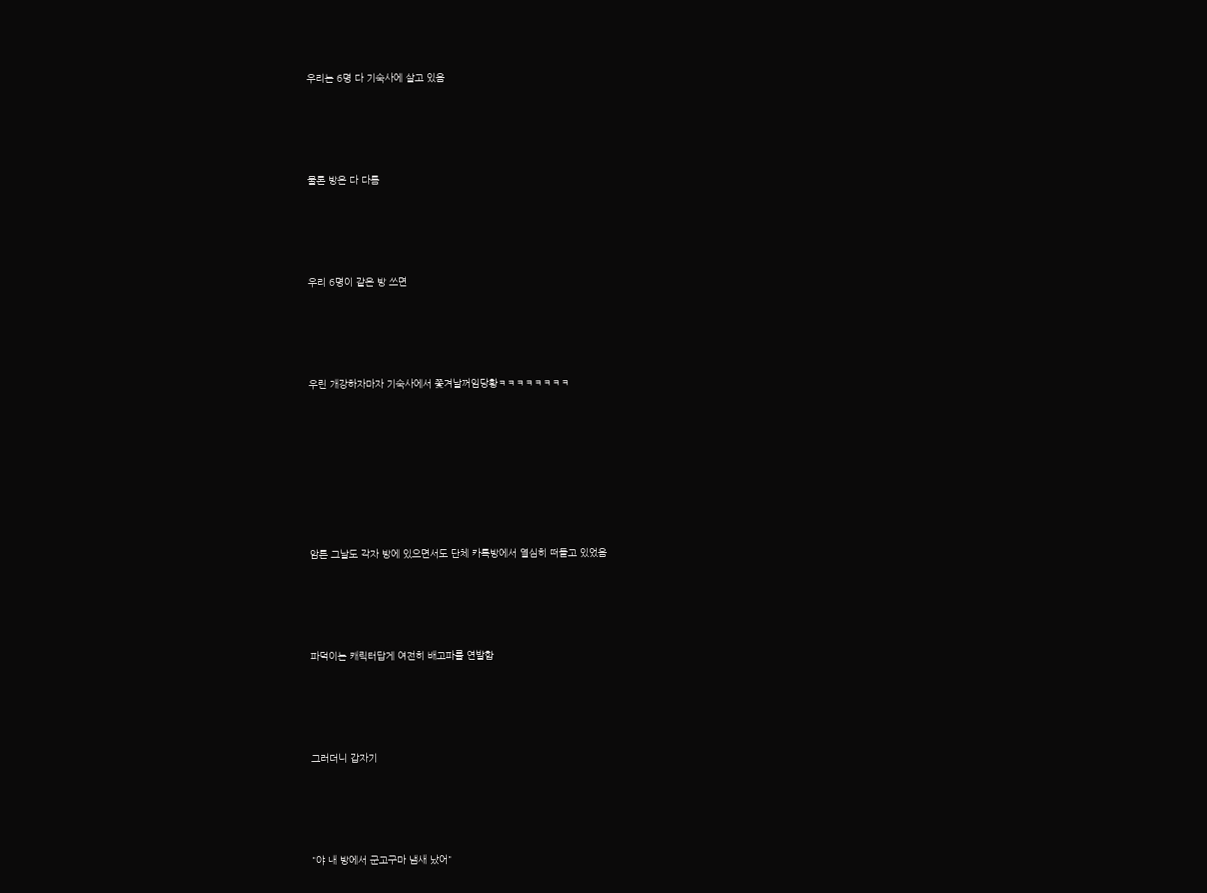우리는 6명 다 기숙사에 살고 있음





물론 방은 다 다름





우리 6명이 같은 방 쓰면





우린 개강하자마자 기숙사에서 쫓겨날꺼임당황ㅋㅋㅋㅋㅋㅋㅋㅋ









암튼 그날도 각자 방에 있으면서도 단체 카톡방에서 열심히 떠들고 있었음





파덕이는 캐릭터답게 여전히 배고파를 연발함





그러더니 갑자기





"야 내 방에서 군고구마 냄새 났어"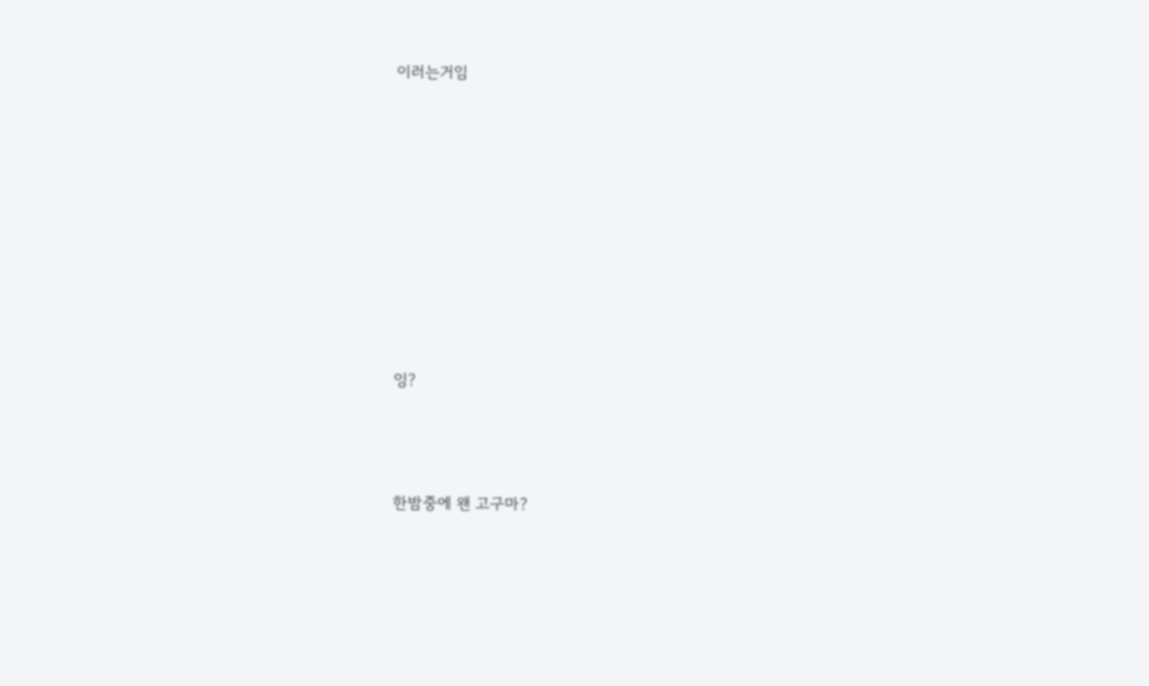이러는거임









잉?



한밤중에 왠 고구마?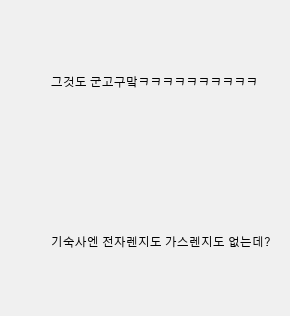그것도 군고구맠ㅋㅋㅋㅋㅋㅋㅋㅋㅋㅋ







기숙사엔 전자렌지도 가스렌지도 없는데?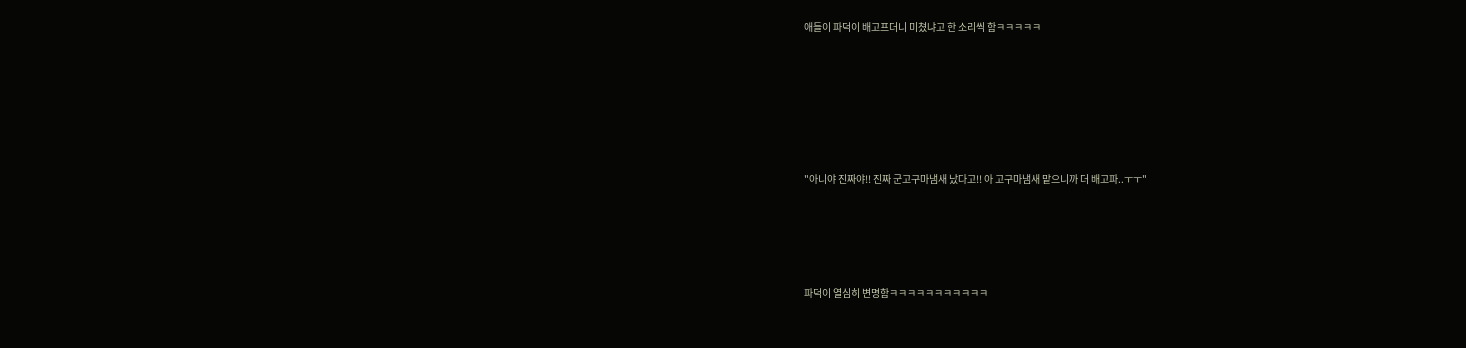애들이 파덕이 배고프더니 미쳤냐고 한 소리씩 함ㅋㅋㅋㅋㅋ







"아니야 진짜야!! 진짜 군고구마냄새 났다고!! 아 고구마냄새 맡으니까 더 배고파..ㅜㅜ"





파덕이 열심히 변명함ㅋㅋㅋㅋㅋㅋㅋㅋㅋㅋㅋ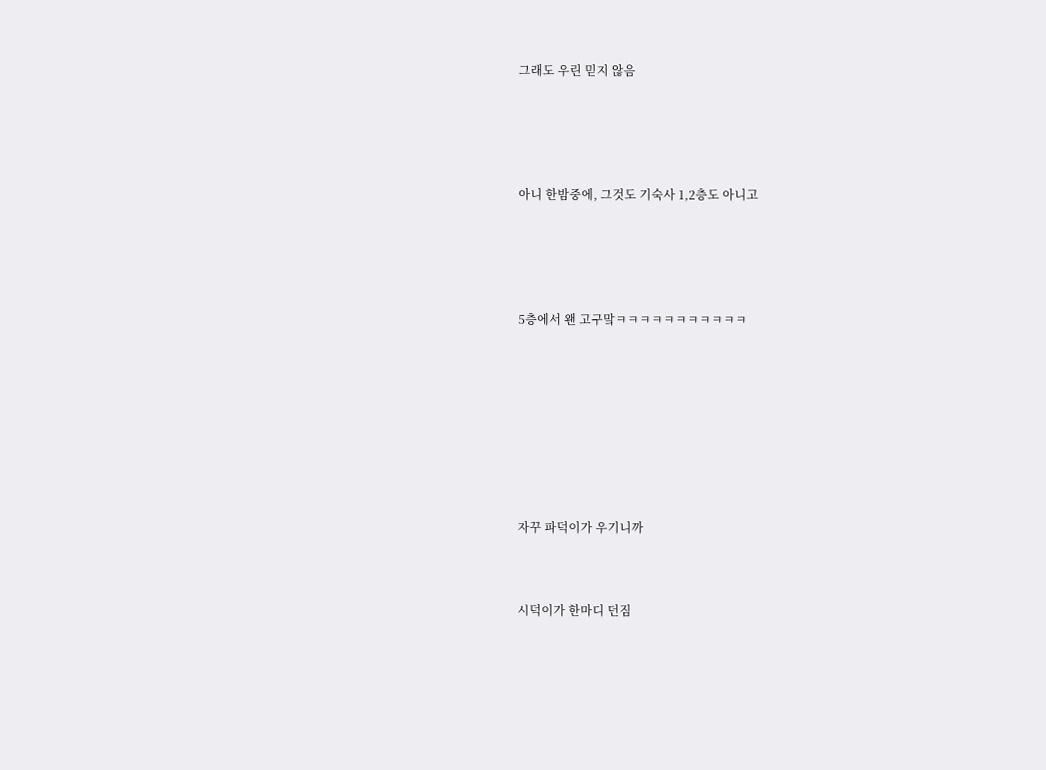그래도 우린 믿지 않음





아니 한밤중에, 그것도 기숙사 1,2층도 아니고





5층에서 왠 고구맠ㅋㅋㅋㅋㅋㅋㅋㅋㅋㅋㅋ









자꾸 파덕이가 우기니까



시덕이가 한마디 던짐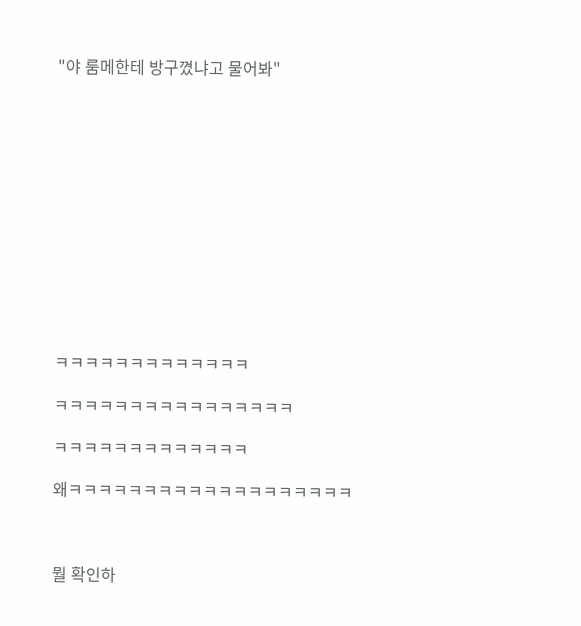"야 룸메한테 방구꼈냐고 물어봐"













ㅋㅋㅋㅋㅋㅋㅋㅋㅋㅋㅋㅋㅋ

ㅋㅋㅋㅋㅋㅋㅋㅋㅋㅋㅋㅋㅋㅋㅋㅋ

ㅋㅋㅋㅋㅋㅋㅋㅋㅋㅋㅋㅋㅋ

왜ㅋㅋㅋㅋㅋㅋㅋㅋㅋㅋㅋㅋㅋㅋㅋㅋㅋㅋㅋ



뭘 확인하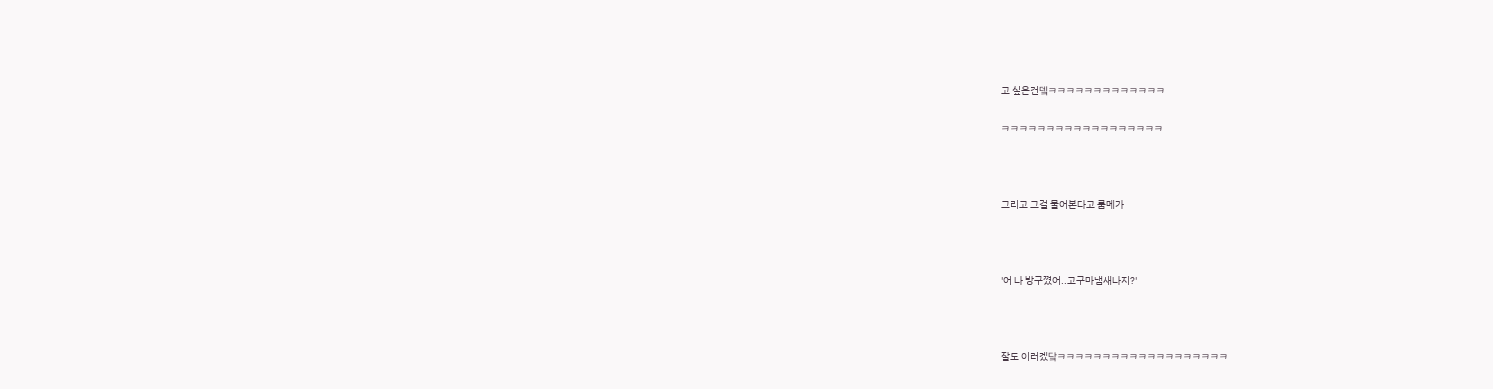고 싶은건뎈ㅋㅋㅋㅋㅋㅋㅋㅋㅋㅋㅋㅋㅋ

ㅋㅋㅋㅋㅋㅋㅋㅋㅋㅋㅋㅋㅋㅋㅋㅋㅋㅋ



그리고 그걸 물어본다고 룸메가



'어 나 방구꼈어..고구마냄새나지?'



잘도 이러겠닼ㅋㅋㅋㅋㅋㅋㅋㅋㅋㅋㅋㅋㅋㅋㅋㅋㅋㅋㅋ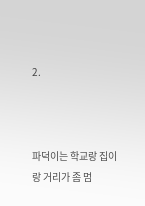2.



파덕이는 학교랑 집이랑 거리가 좀 멈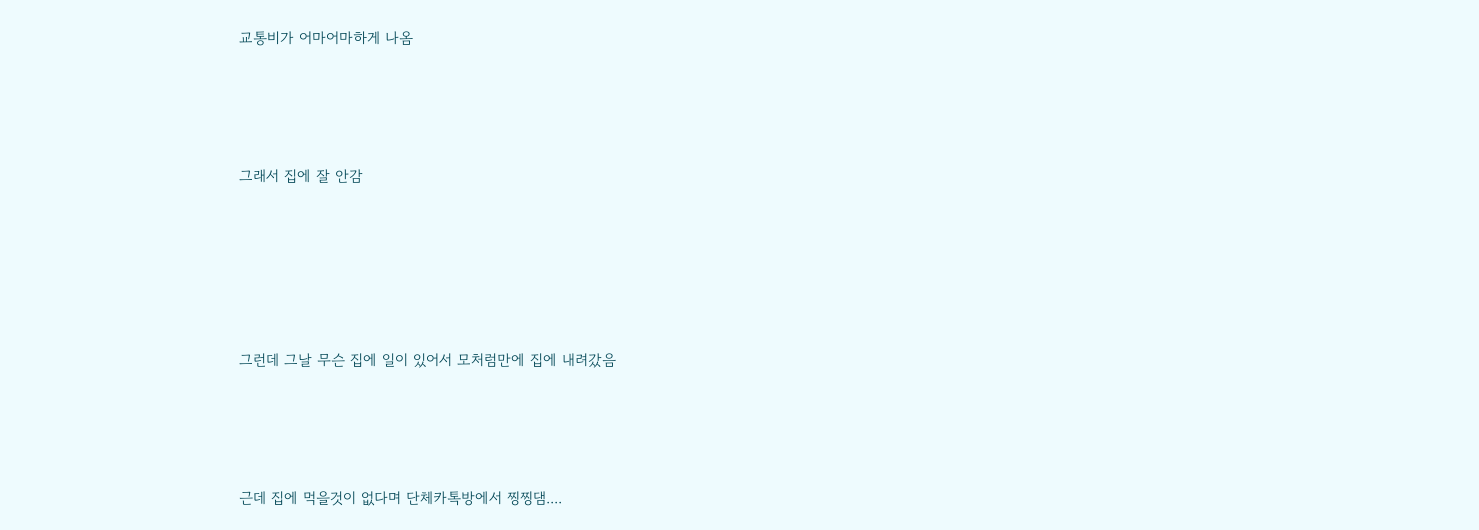교통비가 어마어마하게 나옴





그래서 집에 잘 안감







그런데 그날 무슨 집에 일이 있어서 모처럼만에 집에 내려갔음





근데 집에 먹을것이 없다며 단체카톡방에서 찡찡댐....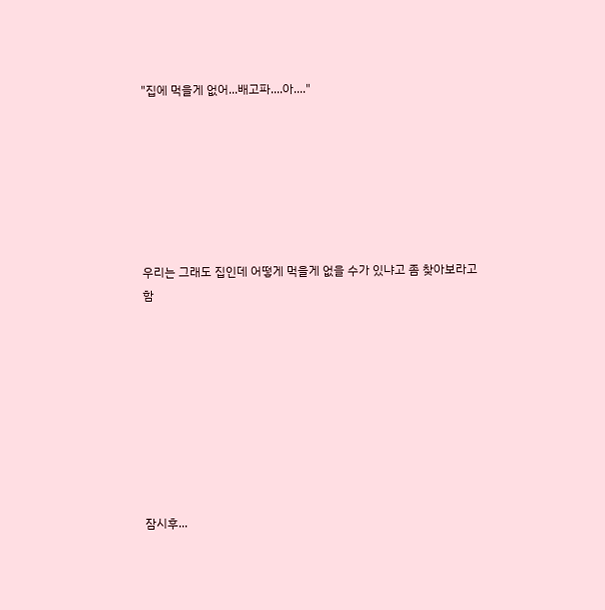"집에 먹을게 없어...배고파....아...."







우리는 그래도 집인데 어떻게 먹을게 없을 수가 있냐고 좀 찾아보라고 함









잠시후...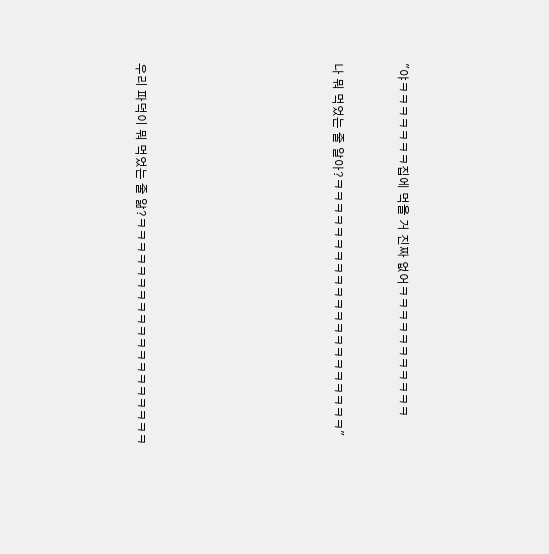"야ㅋㅋㅋㅋㅋㅋㅋ집에 먹을 거 진짜 없어ㅋㅋㅋㅋㅋㅋㅋㅋㅋㅋㅋ



나 뭐 먹었는 줄 알아?ㅋㅋㅋㅋㅋㅋㅋㅋㅋㅋㅋㅋㅋㅋㅋㅋㅋㅋㅋㅋㅋ"











우리 파덕이 뭐 먹었는 줄 앎?ㅋㅋㅋㅋㅋㅋㅋㅋㅋㅋㅋㅋㅋㅋㅋㅋㅋㅋㅋ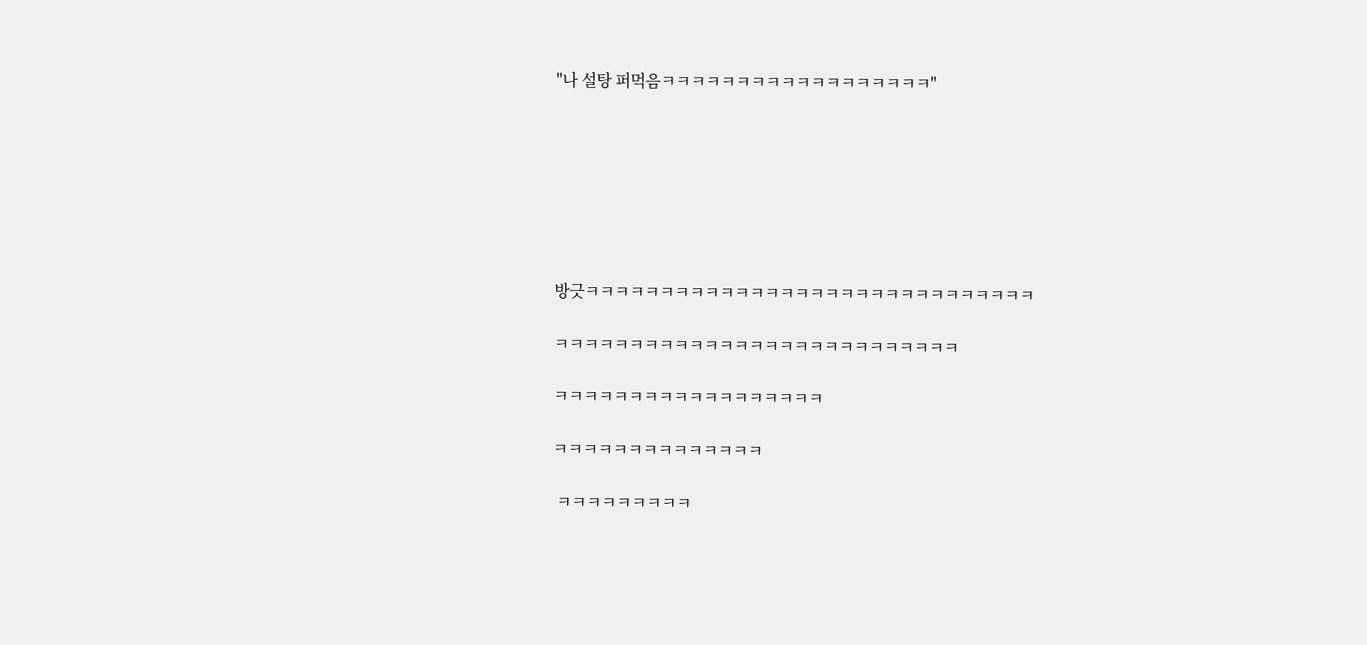"나 설탕 퍼먹음ㅋㅋㅋㅋㅋㅋㅋㅋㅋㅋㅋㅋㅋㅋㅋㅋㅋㅋ"







방긋ㅋㅋㅋㅋㅋㅋㅋㅋㅋㅋㅋㅋㅋㅋㅋㅋㅋㅋㅋㅋㅋㅋㅋㅋㅋㅋㅋㅋㅋㅋ

ㅋㅋㅋㅋㅋㅋㅋㅋㅋㅋㅋㅋㅋㅋㅋㅋㅋㅋㅋㅋㅋㅋㅋㅋㅋㅋㅋ

ㅋㅋㅋㅋㅋㅋㅋㅋㅋㅋㅋㅋㅋㅋㅋㅋㅋㅋ

ㅋㅋㅋㅋㅋㅋㅋㅋㅋㅋㅋㅋㅋㅋ

 ㅋㅋㅋㅋㅋㅋㅋㅋㅋ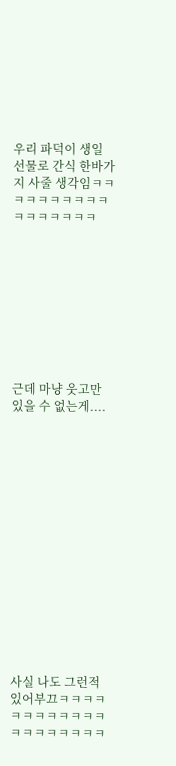우리 파덕이 생일 선물로 간식 한바가지 사줄 생각임ㅋㅋㅋㅋㅋㅋㅋㅋㅋㅋㅋㅋㅋㅋㅋㅋㅋ









근데 마냥 웃고만 있을 수 없는게....















사실 나도 그런적 있어부끄ㅋㅋㅋㅋㅋㅋㅋㅋㅋㅋㅋㅋㅋㅋㅋㅋㅋㅋㅋㅋ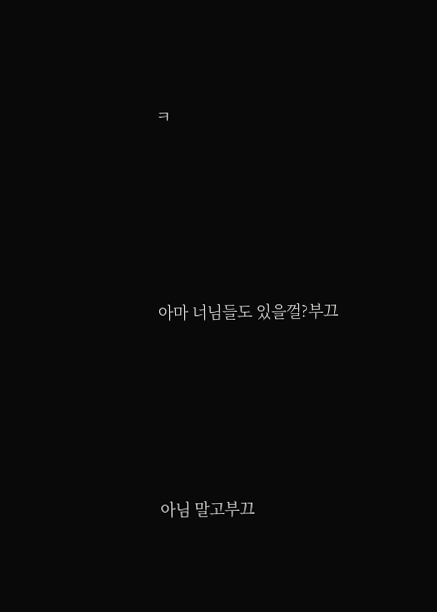ㅋ





아마 너님들도 있을껄?부끄





아님 말고부끄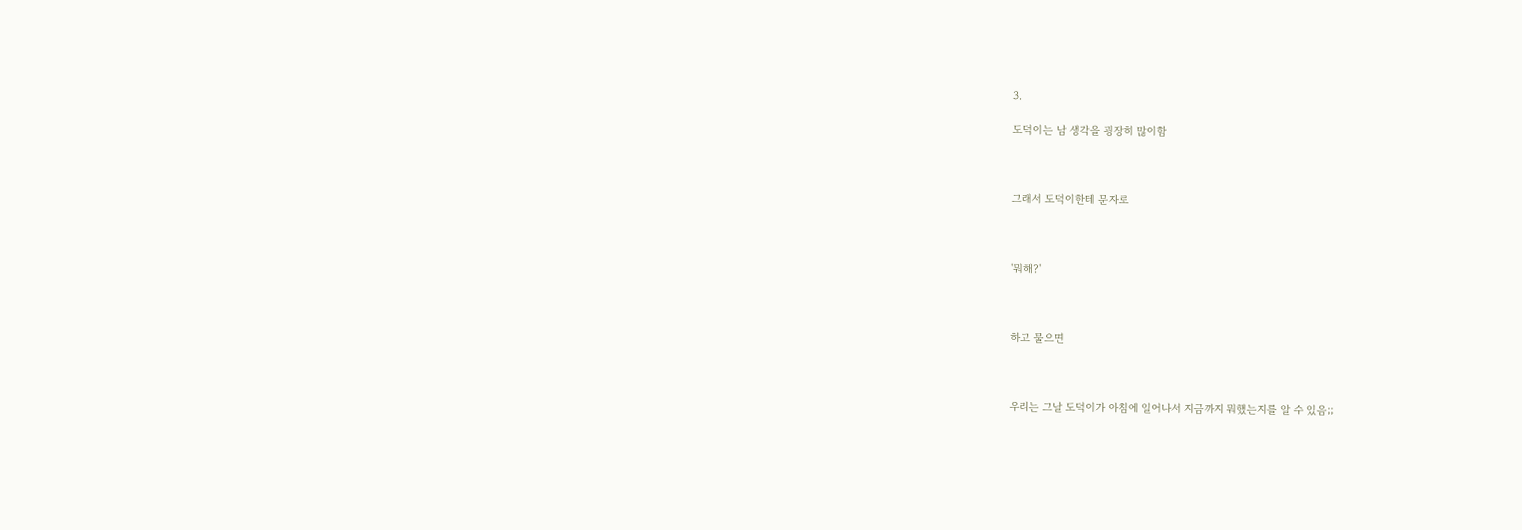3.

도덕이는 남 생각을 굉장히 많이함



그래서 도덕이한테 문자로



'뭐해?'



하고 물으면



우리는 그날 도덕이가 아침에 일어나서 지금까지 뭐했는지를 알 수 있음;;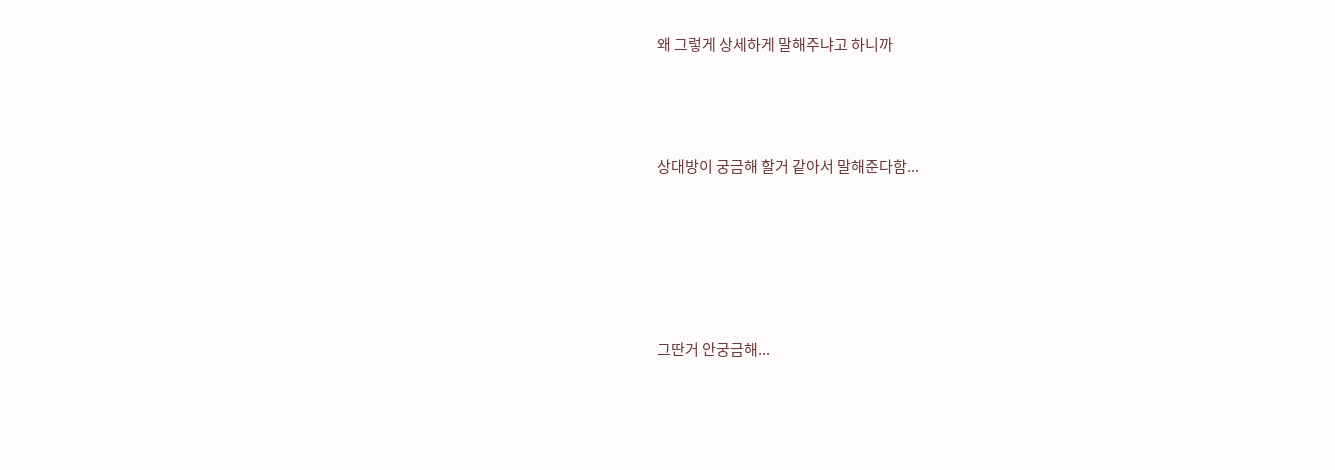왜 그렇게 상세하게 말해주냐고 하니까



상대방이 궁금해 할거 같아서 말해준다함...





그딴거 안궁금해...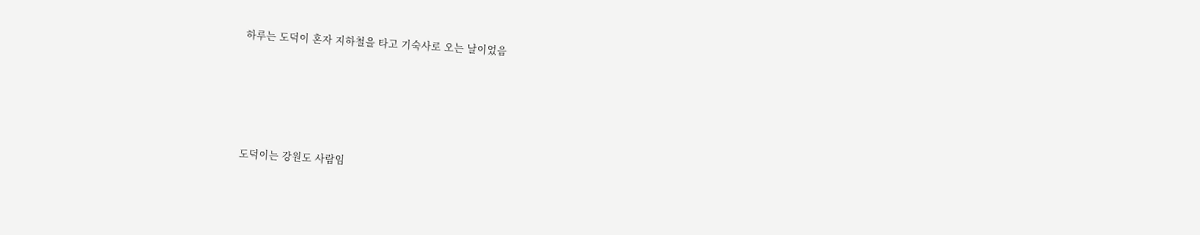하루는 도덕이 혼자 지하철을 타고 기숙사로 오는 날이었음





도덕이는 강원도 사람임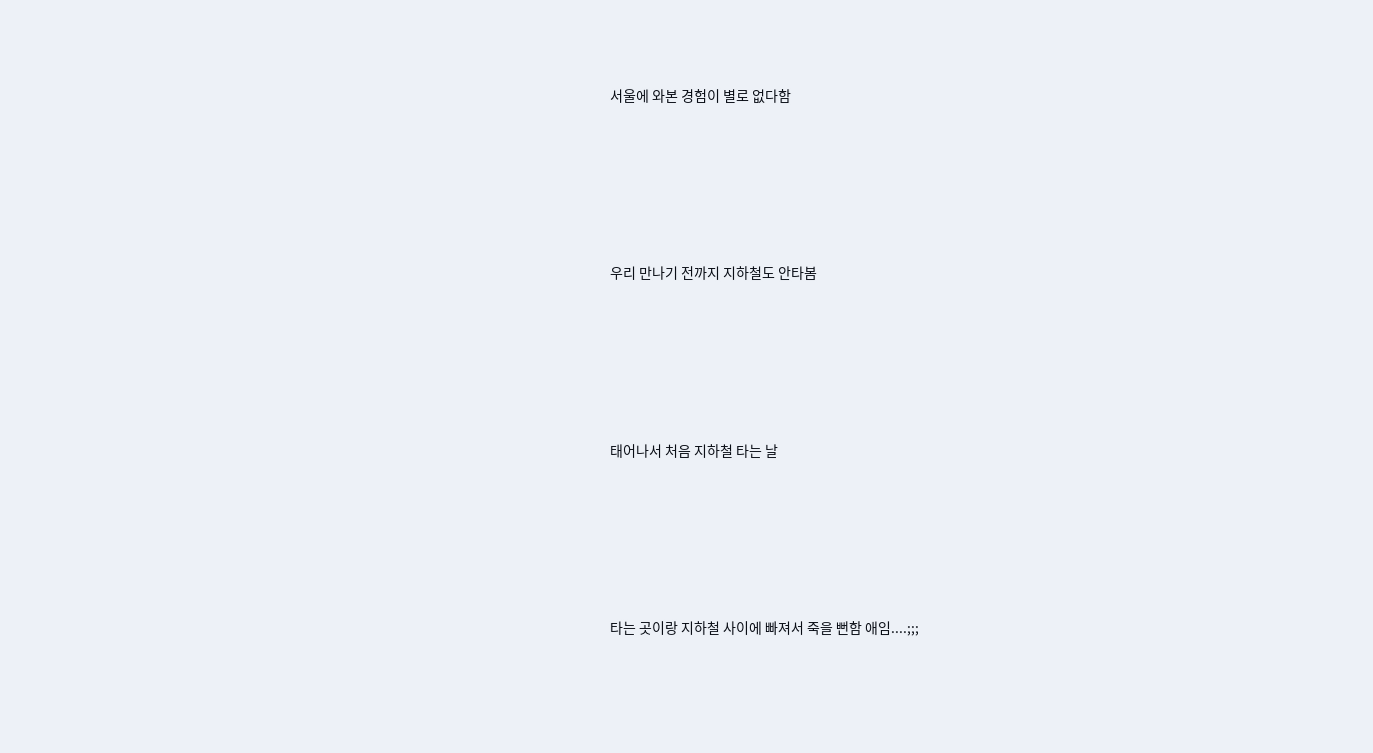서울에 와본 경험이 별로 없다함





우리 만나기 전까지 지하철도 안타봄





태어나서 처음 지하철 타는 날





타는 곳이랑 지하철 사이에 빠져서 죽을 뻔함 애임....;;;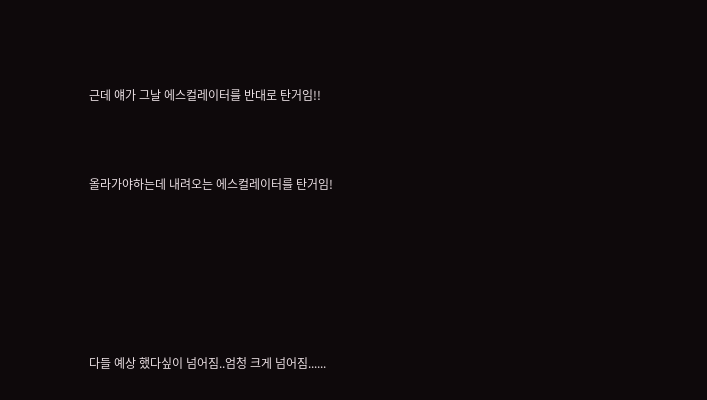근데 얘가 그날 에스컬레이터를 반대로 탄거임!!



올라가야하는데 내려오는 에스컬레이터를 탄거임!







다들 예상 했다싶이 넘어짐..엄청 크게 넘어짐......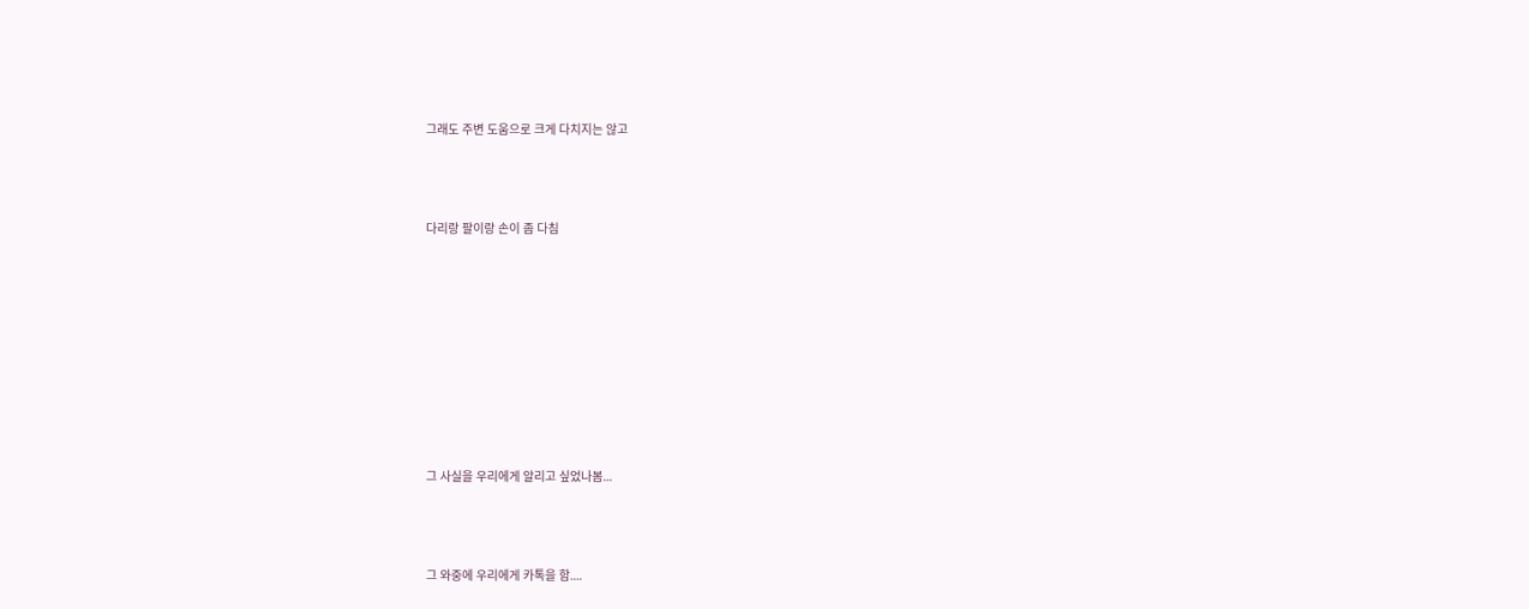그래도 주변 도움으로 크게 다치지는 않고



다리랑 팔이랑 손이 좀 다침









그 사실을 우리에게 알리고 싶었나봄...



그 와중에 우리에게 카톡을 함....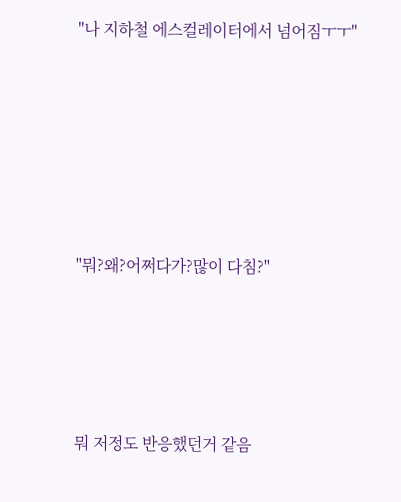"나 지하철 에스컬레이터에서 넘어짐ㅜㅜ"







"뭐?왜?어쩌다가?많이 다침?"





뭐 저정도 반응했던거 같음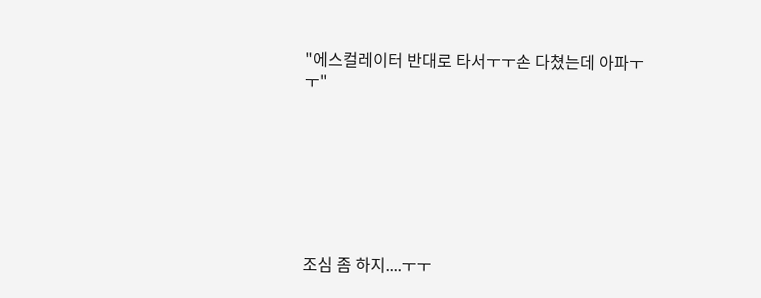"에스컬레이터 반대로 타서ㅜㅜ손 다쳤는데 아파ㅜㅜ"







조심 좀 하지....ㅜㅜ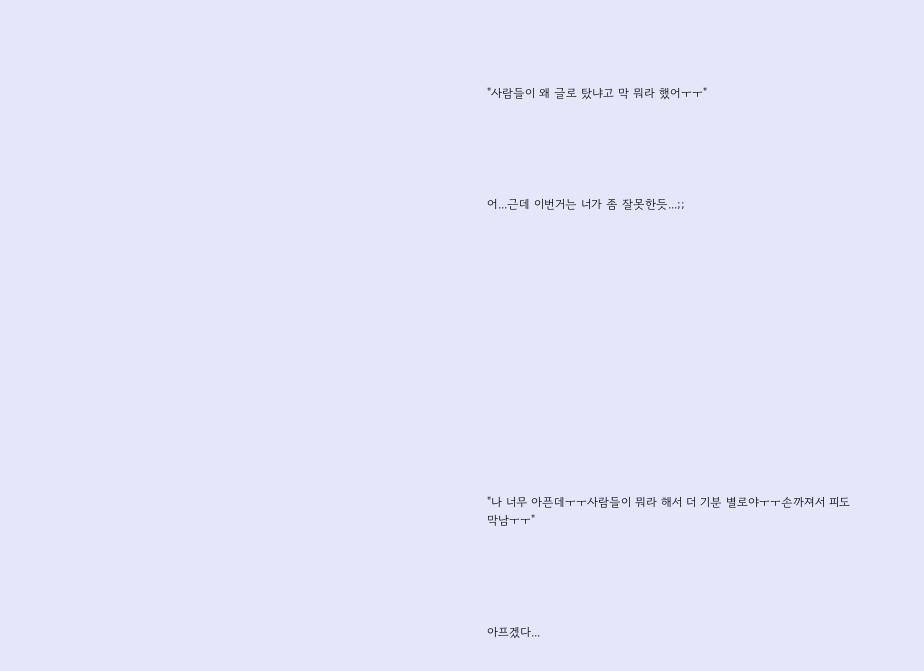"사람들이 왜 글로 탔냐고 막 뭐라 했어ㅜㅜ"





어...근데 이번거는 너가 좀 잘못한듯...;;















"나 너무 아픈데ㅜㅜ사람들이 뭐라 해서 더 기분 별로야ㅜㅜ손까져서 피도 막남ㅜㅜ"





아프겠다...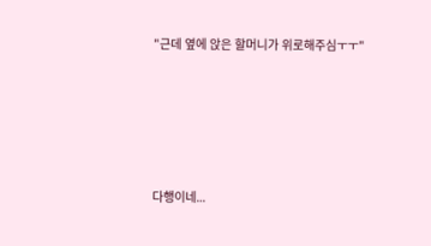"근데 옆에 앉은 할머니가 위로해주심ㅜㅜ"





다행이네...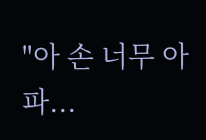"아 손 너무 아파...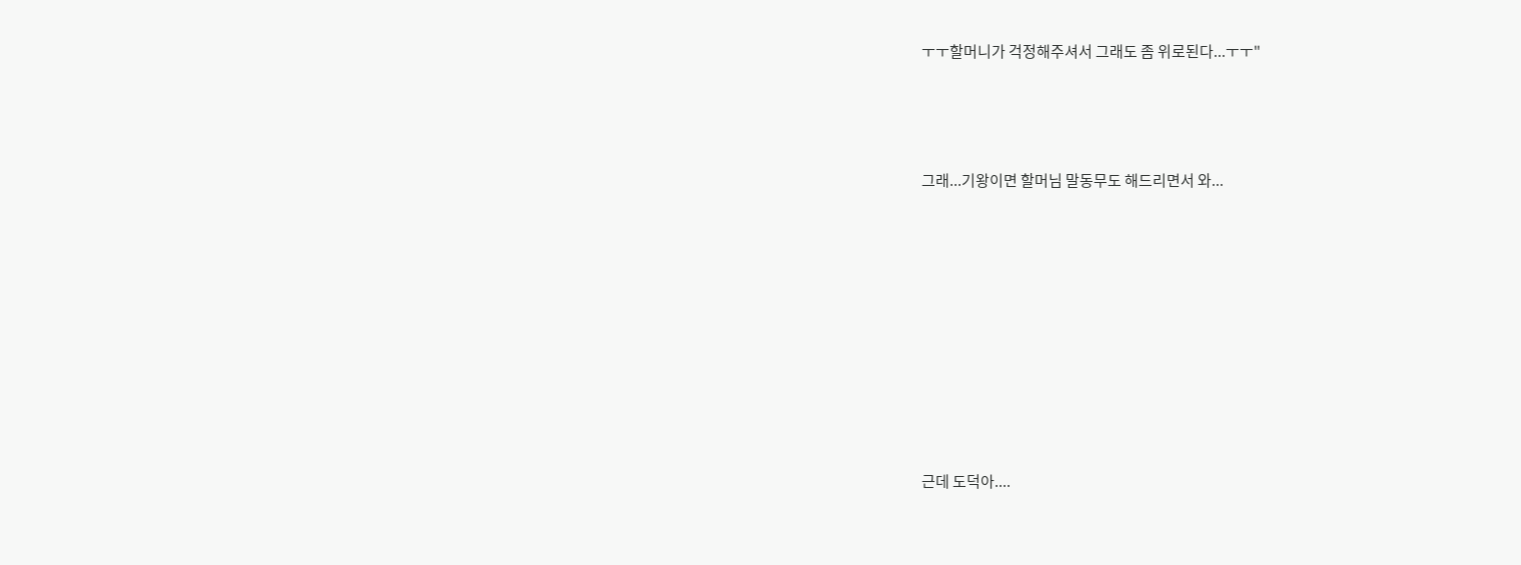ㅜㅜ할머니가 걱정해주셔서 그래도 좀 위로된다...ㅜㅜ"





그래...기왕이면 할머님 말동무도 해드리면서 와...













근데 도덕아....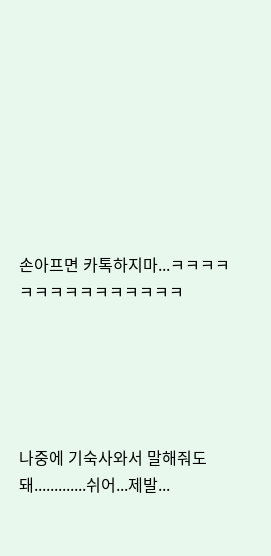손아프면 카톡하지마...ㅋㅋㅋㅋㅋㅋㅋㅋㅋㅋㅋㅋㅋㅋㅋ





나중에 기숙사와서 말해줘도 돼.............쉬어...제발...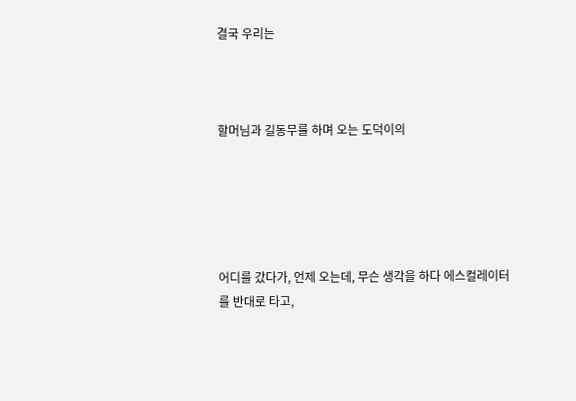결국 우리는



할머님과 길동무를 하며 오는 도덕이의





어디를 갔다가, 언제 오는데, 무슨 생각을 하다 에스컬레이터를 반대로 타고,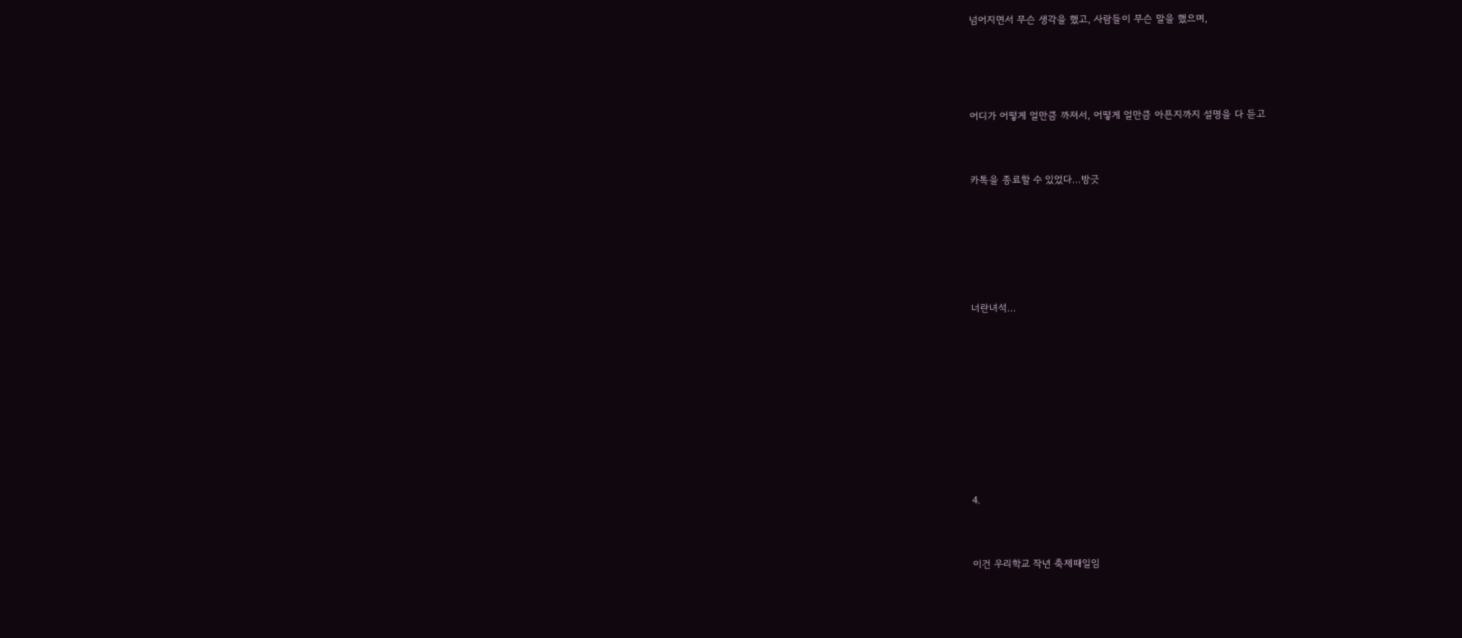넘어지면서 무슨 생각을 했고, 사람들이 무슨 말을 했으며,





어디가 어떻게 얼만큼 까져서, 어떻게 얼만큼 아픈지까지 설명을 다 듣고



카톡을 종료할 수 있었다...방긋







너란녀석...











4.



이건 우리학교 작년 축제때일임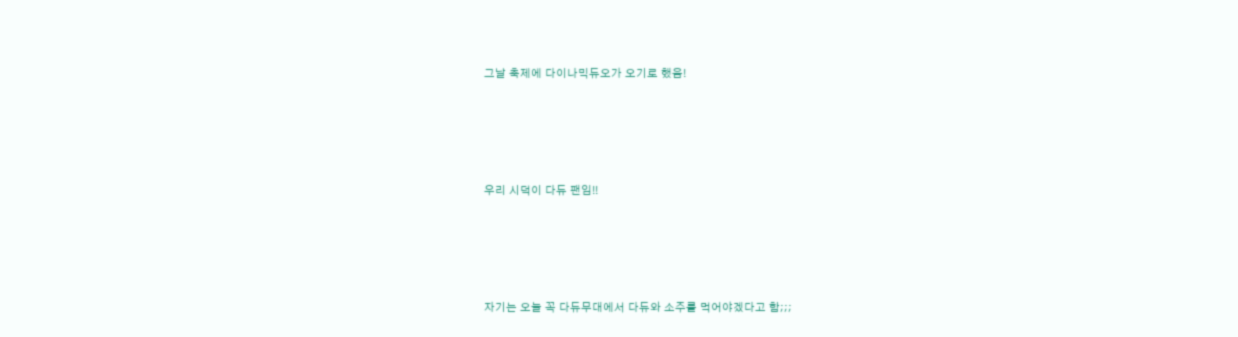그날 축제에 다이나믹듀오가 오기로 했음!





우리 시덕이 다듀 팬임!!





자기는 오늘 꼭 다듀무대에서 다듀와 소주를 먹어야겠다고 함;;;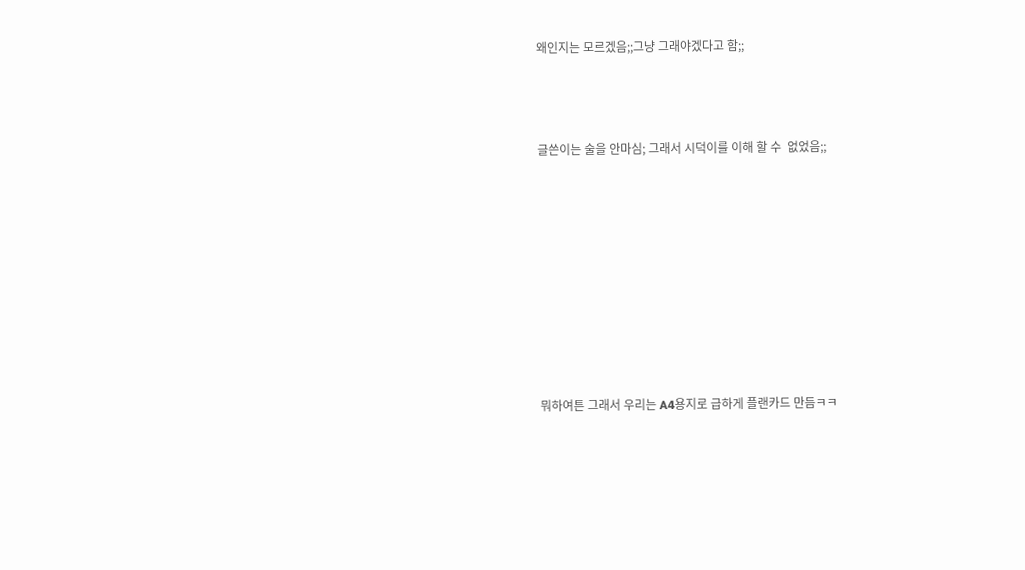왜인지는 모르겠음;;그냥 그래야겠다고 함;;



글쓴이는 술을 안마심; 그래서 시덕이를 이해 할 수  없었음;;









뭐하여튼 그래서 우리는 A4용지로 급하게 플랜카드 만듬ㅋㅋ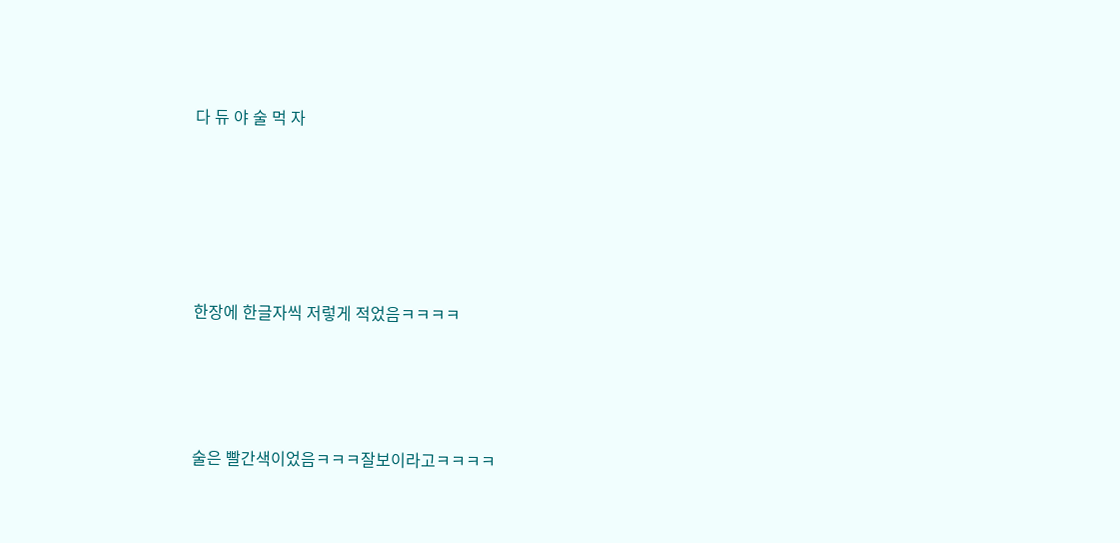다 듀 야 술 먹 자







한장에 한글자씩 저렇게 적었음ㅋㅋㅋㅋ





술은 빨간색이었음ㅋㅋㅋ잘보이라고ㅋㅋㅋㅋ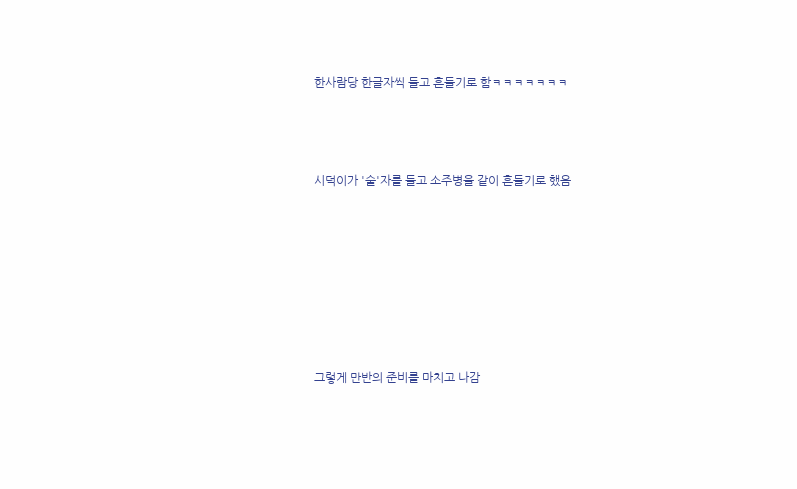한사람당 한글자씩 들고 흔들기로 함ㅋㅋㅋㅋㅋㅋㅋ



시덕이가 '술'자를 들고 소주병을 같이 흔들기로 했음







그렇게 만반의 준비를 마치고 나감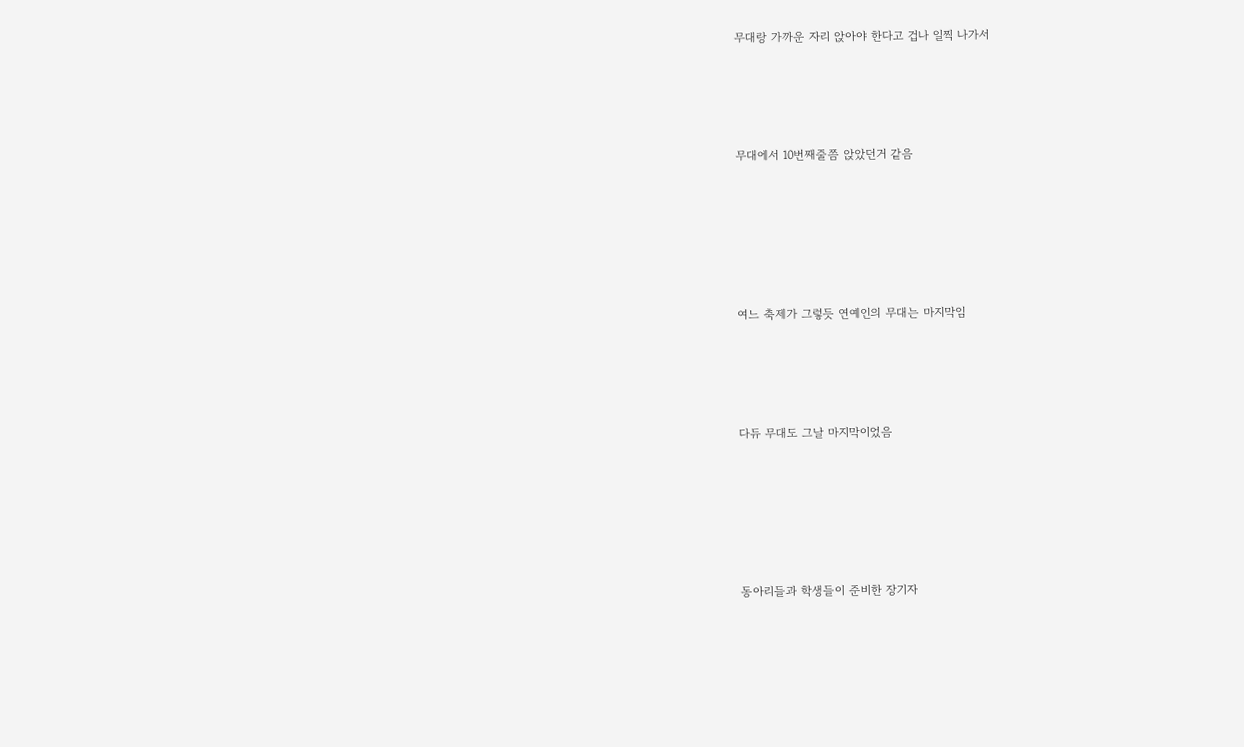무대랑 가까운 자리 앉아야 한다고 겁나 일찍 나가서





무대에서 10번째줄쯤 앉았던거 같음







여느 축제가 그렇듯 연예인의 무대는 마지막임





다듀 무대도 그날 마지막이었음







동아리들과 학생들이 준비한 장기자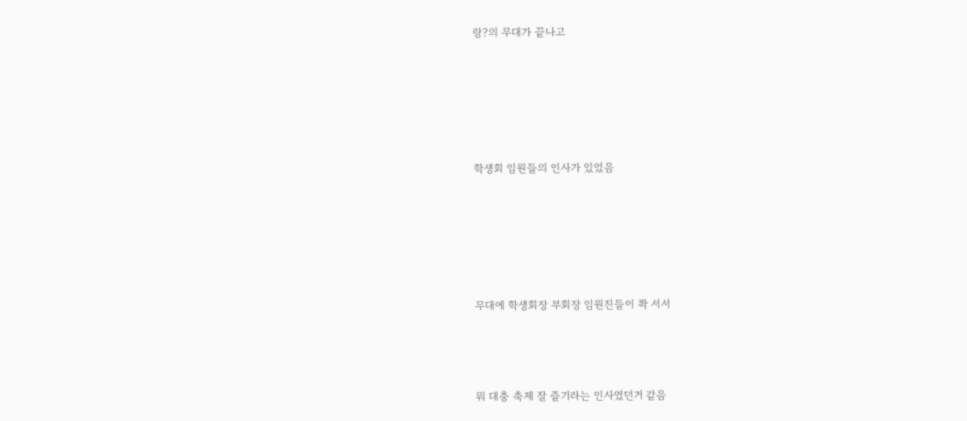랑?의 무대가 끝나고





학생회 임원들의 인사가 있었음





무대에 학생회장 부회장 임원진들이 쫙 서서



뭐 대충 축제 잘 즐기라는 인사였던거 같음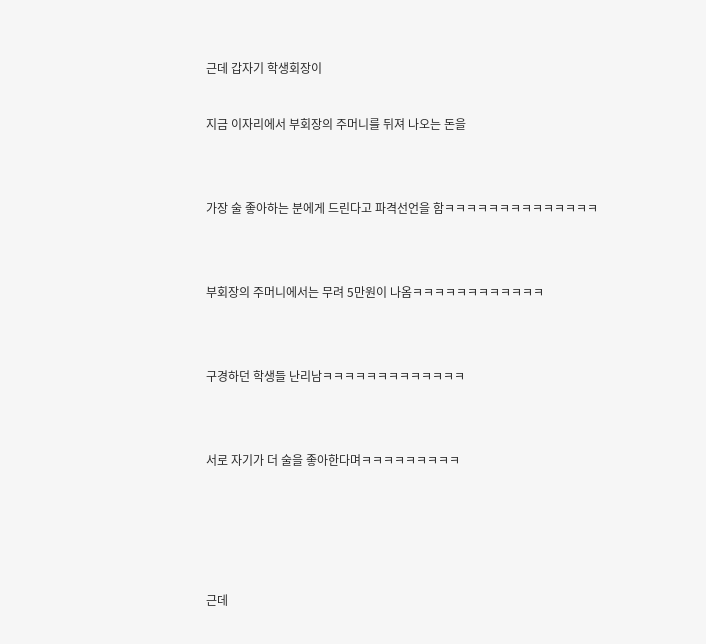근데 갑자기 학생회장이



지금 이자리에서 부회장의 주머니를 뒤져 나오는 돈을





가장 술 좋아하는 분에게 드린다고 파격선언을 함ㅋㅋㅋㅋㅋㅋㅋㅋㅋㅋㅋㅋㅋㅋ





부회장의 주머니에서는 무려 5만원이 나옴ㅋㅋㅋㅋㅋㅋㅋㅋㅋㅋㅋㅋ





구경하던 학생들 난리남ㅋㅋㅋㅋㅋㅋㅋㅋㅋㅋㅋㅋㅋ





서로 자기가 더 술을 좋아한다며ㅋㅋㅋㅋㅋㅋㅋㅋㅋ









근데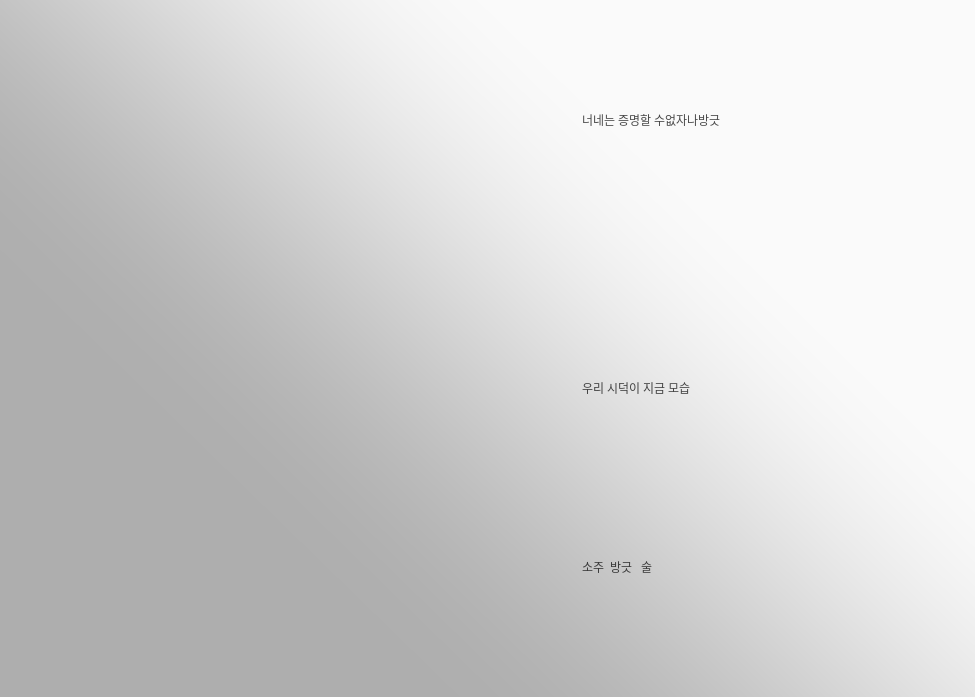너네는 증명할 수없자나방긋











우리 시덕이 지금 모습







소주  방긋   술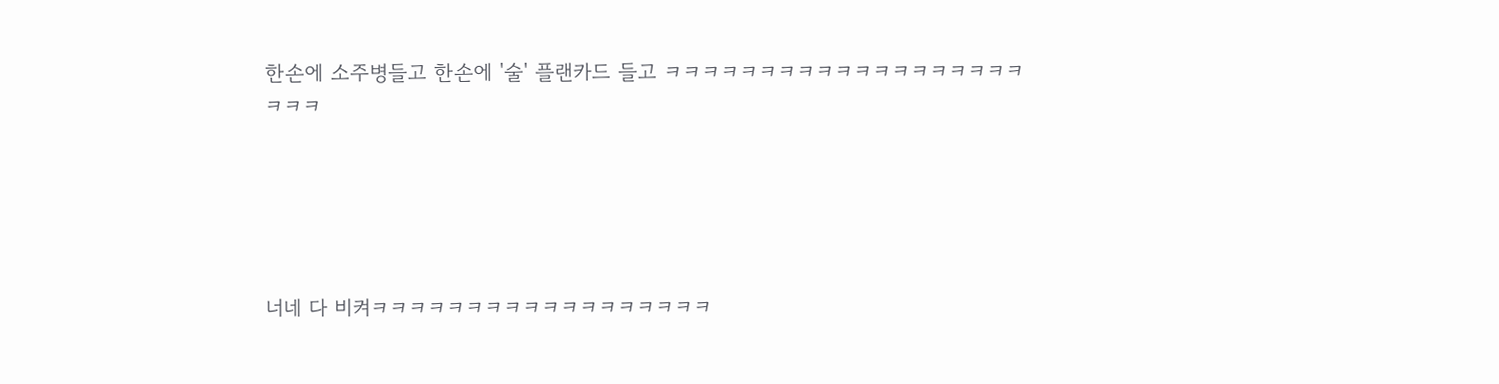한손에 소주병들고 한손에 '술' 플랜카드 들고 ㅋㅋㅋㅋㅋㅋㅋㅋㅋㅋㅋㅋㅋㅋㅋㅋㅋㅋㅋㅋㅋㅋ





너네 다 비켜ㅋㅋㅋㅋㅋㅋㅋㅋㅋㅋㅋㅋㅋㅋㅋㅋㅋㅋ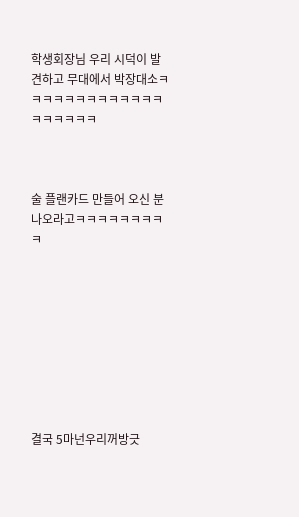학생회장님 우리 시덕이 발견하고 무대에서 박장대소ㅋㅋㅋㅋㅋㅋㅋㅋㅋㅋㅋㅋㅋㅋㅋㅋㅋㅋㅋ



술 플랜카드 만들어 오신 분 나오라고ㅋㅋㅋㅋㅋㅋㅋㅋㅋ









결국 5마넌우리꺼방긋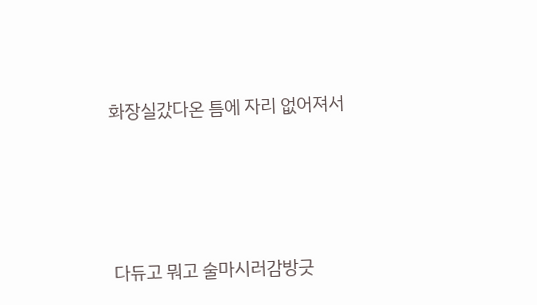화장실갔다온 틈에 자리 없어져서





다듀고 뭐고 술마시러감방긋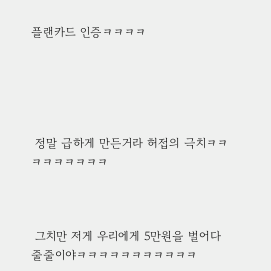플랜카드 인증ㅋㅋㅋㅋ





 정말 급하게 만든거라 허접의 극치ㅋㅋㅋㅋㅋㅋㅋㅋㅋ



 그치만 저게 우리에게 5만원을 벌어다 줄줄이야ㅋㅋㅋㅋㅋㅋㅋㅋㅋㅋㅋ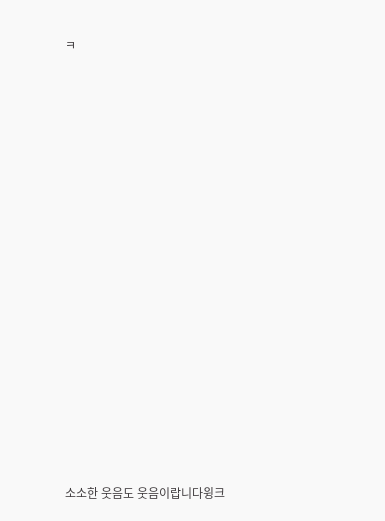ㅋ































소소한 웃음도 웃음이랍니다윙크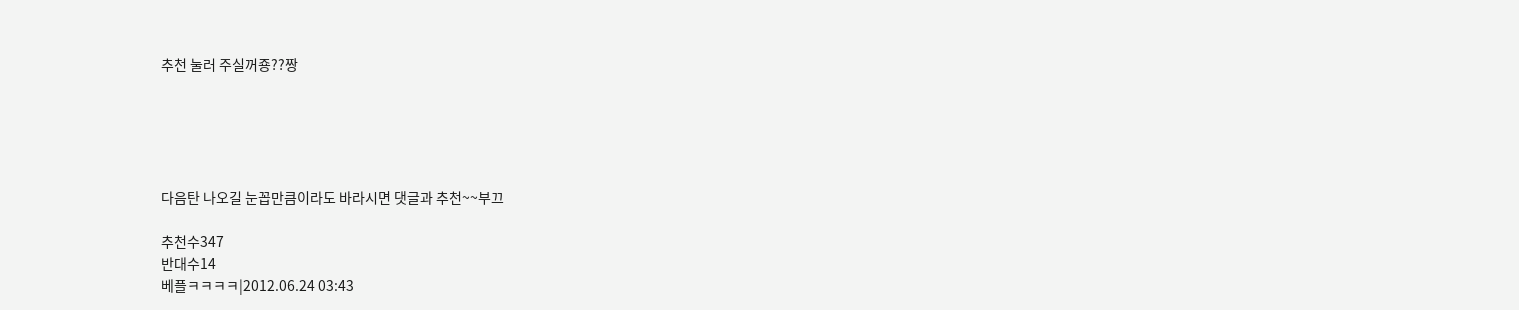추천 눌러 주실꺼죵??짱





다음탄 나오길 눈꼽만큼이라도 바라시면 댓글과 추천~~부끄

추천수347
반대수14
베플ㅋㅋㅋㅋ|2012.06.24 03:43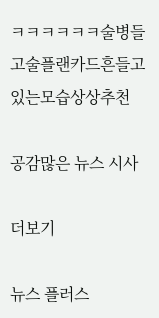ㅋㅋㅋㅋㅋㅋ술병들고술플랜카드흔들고있는모습상상추천

공감많은 뉴스 시사

더보기

뉴스 플러스